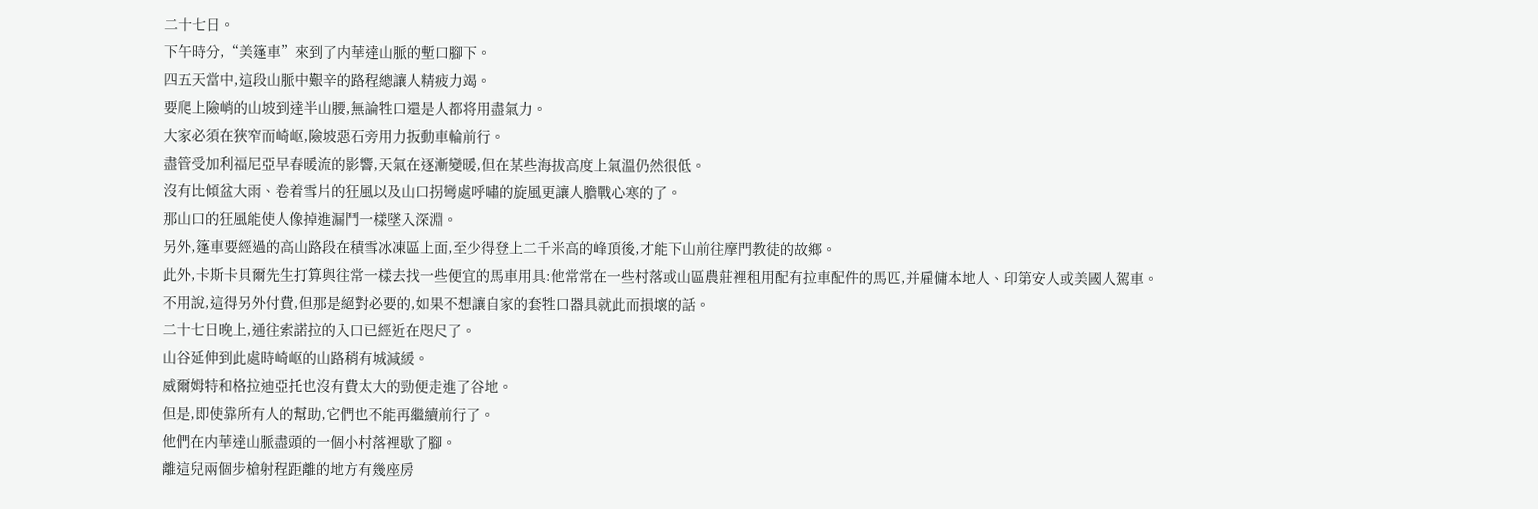二十七日。
下午時分,“美篷車”來到了内華達山脈的塹口腳下。
四五天當中,這段山脈中艱辛的路程總讓人精疲力竭。
要爬上險峭的山坡到達半山腰,無論牲口還是人都将用盡氣力。
大家必須在狹窄而崎岖,險坡惡石旁用力扳動車輪前行。
盡管受加利福尼亞早春暖流的影響,天氣在逐漸變暖,但在某些海拔高度上氣溫仍然很低。
沒有比傾盆大雨、卷着雪片的狂風以及山口拐彎處呼嘯的旋風更讓人膽戰心寒的了。
那山口的狂風能使人像掉進漏鬥一樣墜入深淵。
另外,篷車要經過的高山路段在積雪冰凍區上面,至少得登上二千米高的峰頂後,才能下山前往摩門教徒的故鄉。
此外,卡斯卡貝爾先生打算與往常一樣去找一些便宜的馬車用具:他常常在一些村落或山區農莊裡租用配有拉車配件的馬匹,并雇傭本地人、印第安人或美國人駕車。
不用說,這得另外付費,但那是絕對必要的,如果不想讓自家的套牲口器具就此而損壞的話。
二十七日晚上,通往索諾拉的入口已經近在咫尺了。
山谷延伸到此處時崎岖的山路稍有城減緩。
威爾姆特和格拉迪亞托也沒有費太大的勁便走進了谷地。
但是,即使靠所有人的幫助,它們也不能再繼續前行了。
他們在内華達山脈盡頭的一個小村落裡歇了腳。
離這兒兩個步槍射程距離的地方有幾座房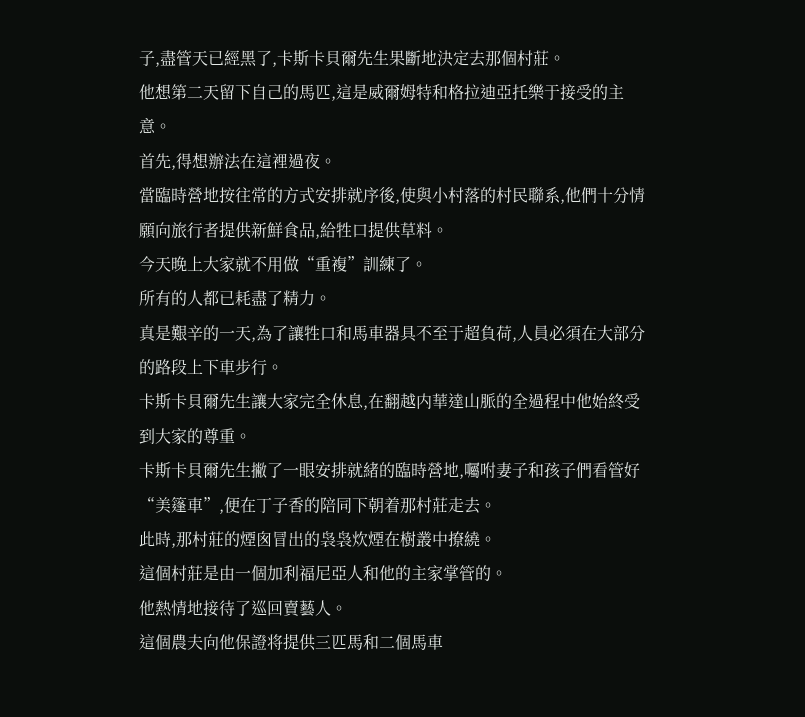子,盡管天已經黑了,卡斯卡貝爾先生果斷地決定去那個村莊。
他想第二天留下自己的馬匹,這是威爾姆特和格拉迪亞托樂于接受的主意。
首先,得想辦法在這裡過夜。
當臨時營地按往常的方式安排就序後,使與小村落的村民聯系,他們十分情願向旅行者提供新鮮食品,給牲口提供草料。
今天晚上大家就不用做“重複”訓練了。
所有的人都已耗盡了精力。
真是艱辛的一天,為了讓牲口和馬車器具不至于超負荷,人員必須在大部分的路段上下車步行。
卡斯卡貝爾先生讓大家完全休息,在翻越内華達山脈的全過程中他始終受到大家的尊重。
卡斯卡貝爾先生撇了一眼安排就緒的臨時營地,囑咐妻子和孩子們看管好“美篷車”,便在丁子香的陪同下朝着那村莊走去。
此時,那村莊的煙囪冒出的袅袅炊煙在樹叢中撩繞。
這個村莊是由一個加利福尼亞人和他的主家掌管的。
他熱情地接待了巡回賣藝人。
這個農夫向他保證将提供三匹馬和二個馬車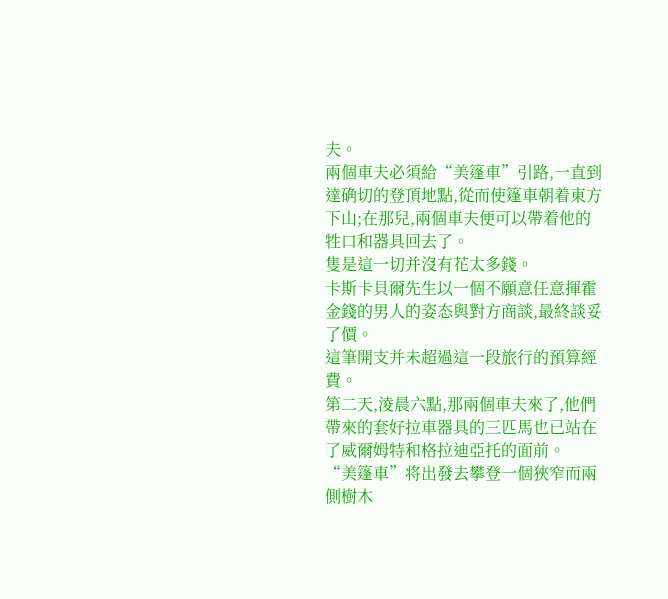夫。
兩個車夫必須給“美篷車”引路,一直到達确切的登頂地點,從而使篷車朝着東方下山;在那兒,兩個車夫便可以帶着他的牲口和器具回去了。
隻是這一切并沒有花太多錢。
卡斯卡貝爾先生以一個不願意任意揮霍金錢的男人的姿态與對方商談,最終談妥了價。
這筆開支并未超過這一段旅行的預算經費。
第二天,淩晨六點,那兩個車夫來了,他們帶來的套好拉車器具的三匹馬也已站在了威爾姆特和格拉迪亞托的面前。
“美篷車”将出發去攀登一個狹窄而兩側樹木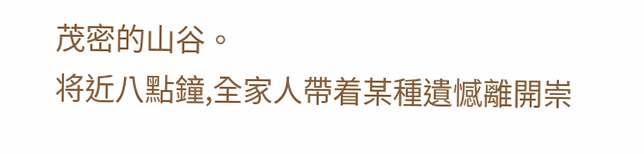茂密的山谷。
将近八點鐘,全家人帶着某種遺憾離開崇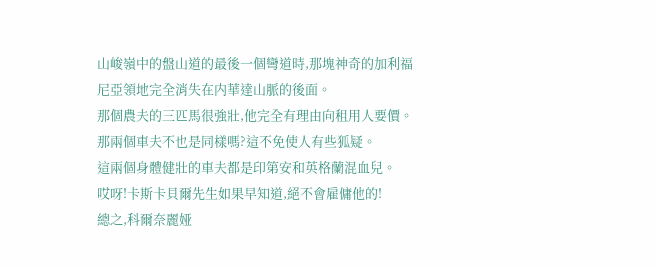山峻嶺中的盤山道的最後一個彎道時,那塊神奇的加利福尼亞領地完全消失在内華達山脈的後面。
那個農夫的三匹馬很強壯,他完全有理由向租用人要價。
那兩個車夫不也是同樣嗎?這不免使人有些狐疑。
這兩個身體健壯的車夫都是印第安和英格蘭混血兒。
哎呀!卡斯卡貝爾先生如果早知道,絕不會雇傭他的!
總之,科爾奈麗娅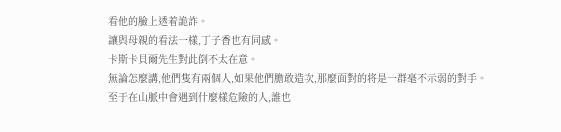看他的臉上透着詭詐。
讓與母親的看法一樣,丁子香也有同感。
卡斯卡貝爾先生對此倒不太在意。
無論怎麼講,他們隻有兩個人,如果他們膽敢造次,那麼面對的将是一群毫不示弱的對手。
至于在山脈中會遇到什麼樣危險的人,誰也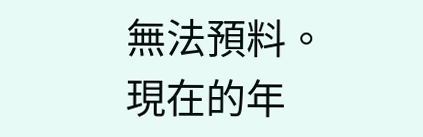無法預料。
現在的年